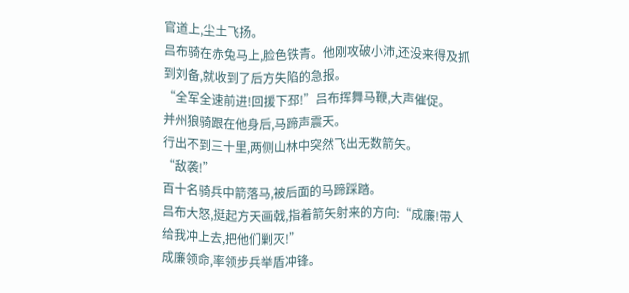官道上,尘土飞扬。
吕布骑在赤兔马上,脸色铁青。他刚攻破小沛,还没来得及抓到刘备,就收到了后方失陷的急报。
“全军全速前进!回援下邳!”吕布挥舞马鞭,大声催促。
并州狼骑跟在他身后,马蹄声震天。
行出不到三十里,两侧山林中突然飞出无数箭矢。
“敌袭!”
百十名骑兵中箭落马,被后面的马蹄踩踏。
吕布大怒,挺起方天画戟,指着箭矢射来的方向:“成廉!带人给我冲上去,把他们剿灭!”
成廉领命,率领步兵举盾冲锋。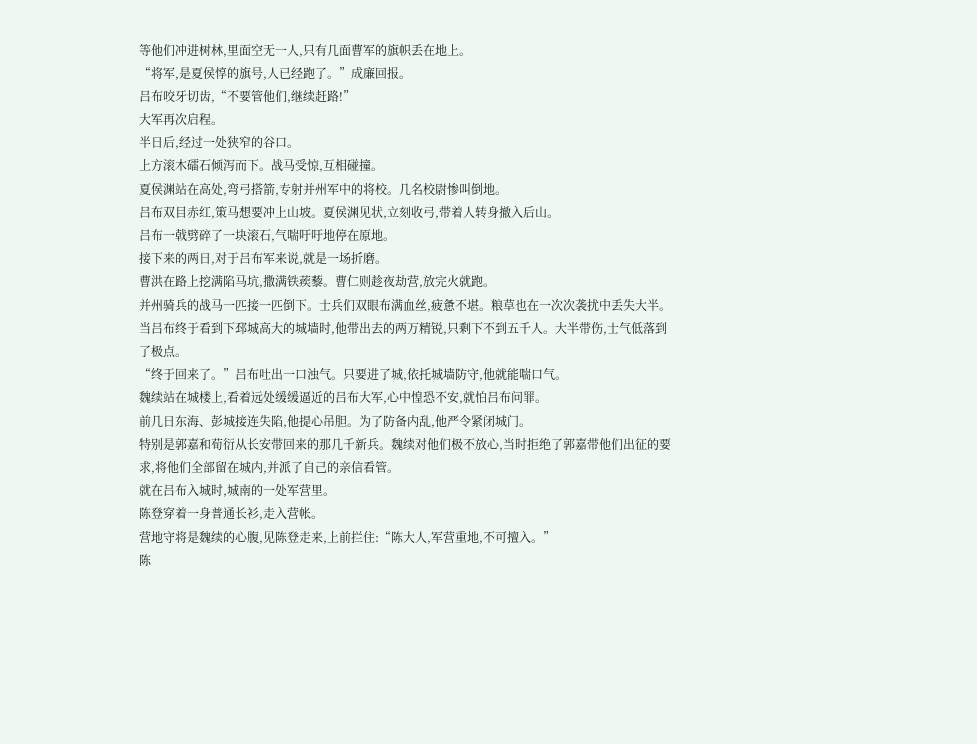等他们冲进树林,里面空无一人,只有几面曹军的旗帜丢在地上。
“将军,是夏侯惇的旗号,人已经跑了。”成廉回报。
吕布咬牙切齿,“不要管他们,继续赶路!”
大军再次启程。
半日后,经过一处狭窄的谷口。
上方滚木礌石倾泻而下。战马受惊,互相碰撞。
夏侯渊站在高处,弯弓搭箭,专射并州军中的将校。几名校尉惨叫倒地。
吕布双目赤红,策马想要冲上山坡。夏侯渊见状,立刻收弓,带着人转身撤入后山。
吕布一戟劈碎了一块滚石,气喘吁吁地停在原地。
接下来的两日,对于吕布军来说,就是一场折磨。
曹洪在路上挖满陷马坑,撒满铁蒺藜。曹仁则趁夜劫营,放完火就跑。
并州骑兵的战马一匹接一匹倒下。士兵们双眼布满血丝,疲惫不堪。粮草也在一次次袭扰中丢失大半。
当吕布终于看到下邳城高大的城墙时,他带出去的两万精锐,只剩下不到五千人。大半带伤,士气低落到了极点。
“终于回来了。”吕布吐出一口浊气。只要进了城,依托城墙防守,他就能喘口气。
魏续站在城楼上,看着远处缓缓逼近的吕布大军,心中惶恐不安,就怕吕布问罪。
前几日东海、彭城接连失陷,他提心吊胆。为了防备内乱,他严令紧闭城门。
特别是郭嘉和荀衍从长安带回来的那几千新兵。魏续对他们极不放心,当时拒绝了郭嘉带他们出征的要求,将他们全部留在城内,并派了自己的亲信看管。
就在吕布入城时,城南的一处军营里。
陈登穿着一身普通长衫,走入营帐。
营地守将是魏续的心腹,见陈登走来,上前拦住:“陈大人,军营重地,不可擅入。”
陈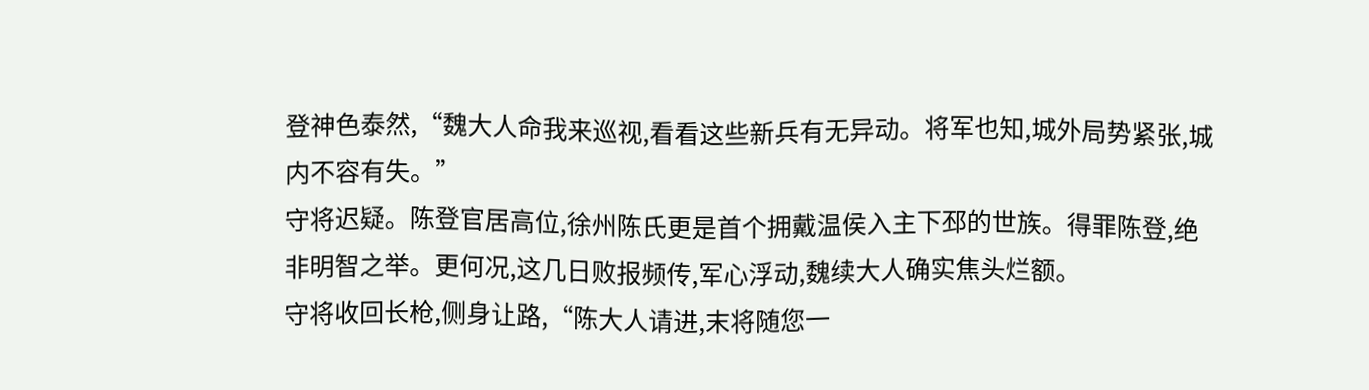登神色泰然,“魏大人命我来巡视,看看这些新兵有无异动。将军也知,城外局势紧张,城内不容有失。”
守将迟疑。陈登官居高位,徐州陈氏更是首个拥戴温侯入主下邳的世族。得罪陈登,绝非明智之举。更何况,这几日败报频传,军心浮动,魏续大人确实焦头烂额。
守将收回长枪,侧身让路,“陈大人请进,末将随您一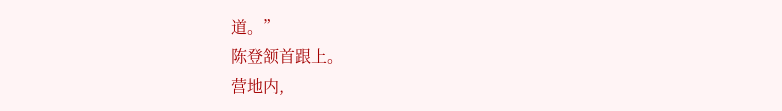道。”
陈登颔首跟上。
营地内,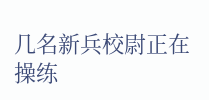几名新兵校尉正在操练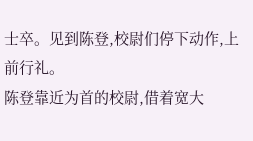士卒。见到陈登,校尉们停下动作,上前行礼。
陈登靠近为首的校尉,借着宽大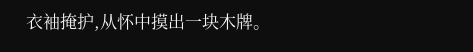衣袖掩护,从怀中摸出一块木牌。